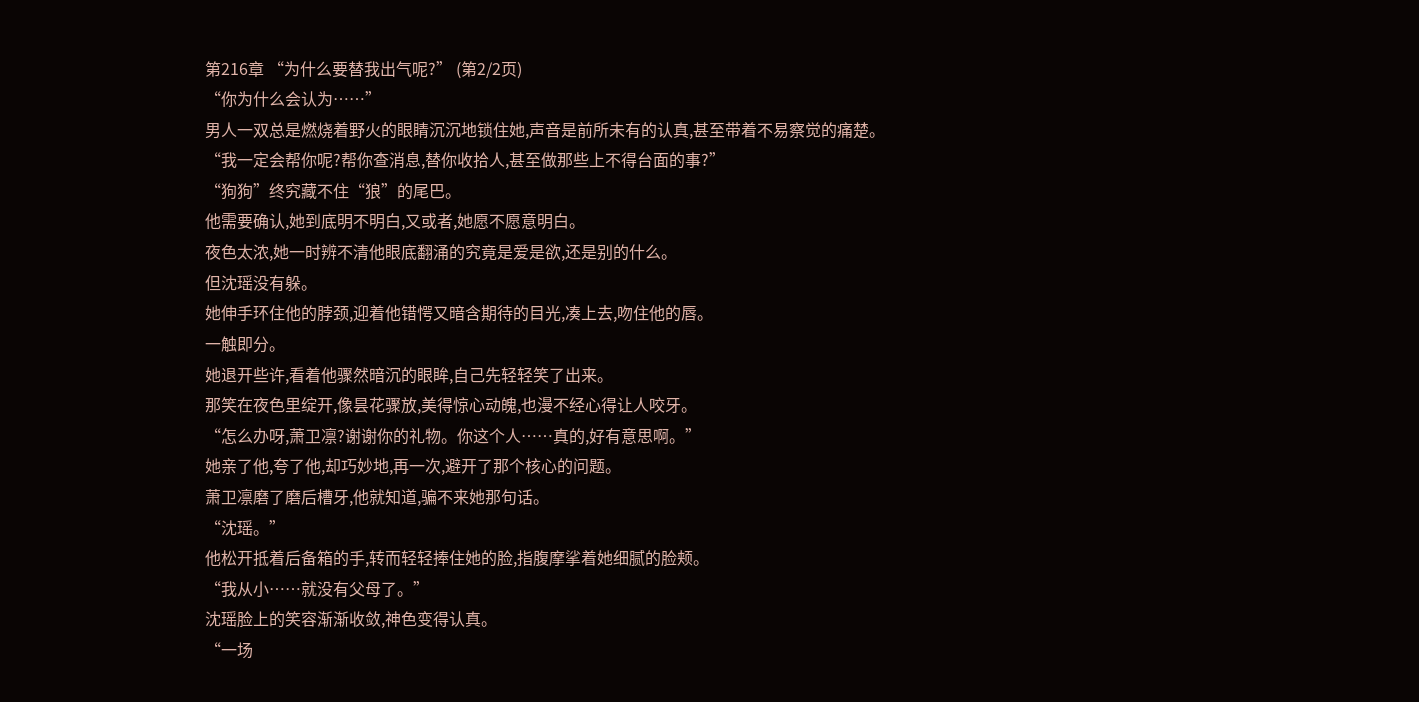第216章 “为什么要替我出气呢?” (第2/2页)
“你为什么会认为……”
男人一双总是燃烧着野火的眼睛沉沉地锁住她,声音是前所未有的认真,甚至带着不易察觉的痛楚。
“我一定会帮你呢?帮你查消息,替你收拾人,甚至做那些上不得台面的事?”
“狗狗”终究藏不住“狼”的尾巴。
他需要确认,她到底明不明白,又或者,她愿不愿意明白。
夜色太浓,她一时辨不清他眼底翻涌的究竟是爱是欲,还是别的什么。
但沈瑶没有躲。
她伸手环住他的脖颈,迎着他错愕又暗含期待的目光,凑上去,吻住他的唇。
一触即分。
她退开些许,看着他骤然暗沉的眼眸,自己先轻轻笑了出来。
那笑在夜色里绽开,像昙花骤放,美得惊心动魄,也漫不经心得让人咬牙。
“怎么办呀,萧卫凛?谢谢你的礼物。你这个人……真的,好有意思啊。”
她亲了他,夸了他,却巧妙地,再一次,避开了那个核心的问题。
萧卫凛磨了磨后槽牙,他就知道,骗不来她那句话。
“沈瑶。”
他松开抵着后备箱的手,转而轻轻捧住她的脸,指腹摩挲着她细腻的脸颊。
“我从小……就没有父母了。”
沈瑶脸上的笑容渐渐收敛,神色变得认真。
“一场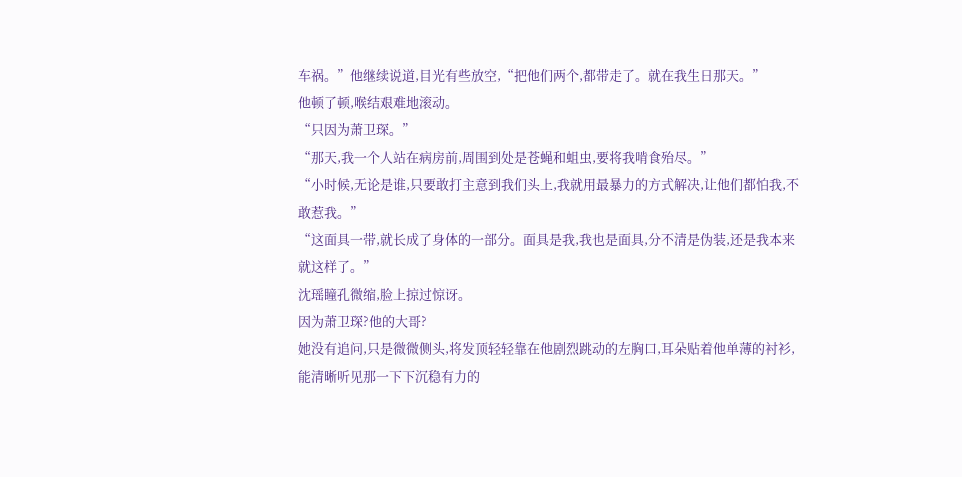车祸。”他继续说道,目光有些放空,“把他们两个,都带走了。就在我生日那天。”
他顿了顿,喉结艰难地滚动。
“只因为萧卫琛。”
“那天,我一个人站在病房前,周围到处是苍蝇和蛆虫,要将我啃食殆尽。”
“小时候,无论是谁,只要敢打主意到我们头上,我就用最暴力的方式解决,让他们都怕我,不敢惹我。”
“这面具一带,就长成了身体的一部分。面具是我,我也是面具,分不清是伪装,还是我本来就这样了。”
沈瑶瞳孔微缩,脸上掠过惊讶。
因为萧卫琛?他的大哥?
她没有追问,只是微微侧头,将发顶轻轻靠在他剧烈跳动的左胸口,耳朵贴着他单薄的衬衫,能清晰听见那一下下沉稳有力的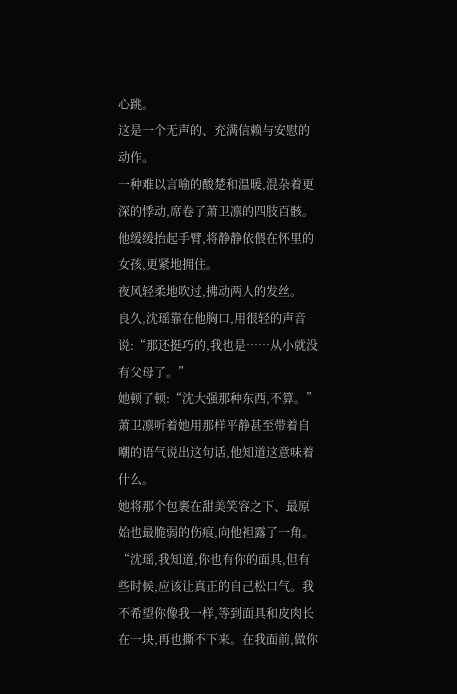心跳。
这是一个无声的、充满信赖与安慰的动作。
一种难以言喻的酸楚和温暖,混杂着更深的悸动,席卷了萧卫凛的四肢百骸。
他缓缓抬起手臂,将静静依偎在怀里的女孩,更紧地拥住。
夜风轻柔地吹过,拂动两人的发丝。
良久,沈瑶靠在他胸口,用很轻的声音说:“那还挺巧的,我也是……从小就没有父母了。”
她顿了顿:“沈大强那种东西,不算。”
萧卫凛听着她用那样平静甚至带着自嘲的语气说出这句话,他知道这意味着什么。
她将那个包裹在甜美笑容之下、最原始也最脆弱的伤痕,向他袒露了一角。
“沈瑶,我知道,你也有你的面具,但有些时候,应该让真正的自己松口气。我不希望你像我一样,等到面具和皮肉长在一块,再也撕不下来。在我面前,做你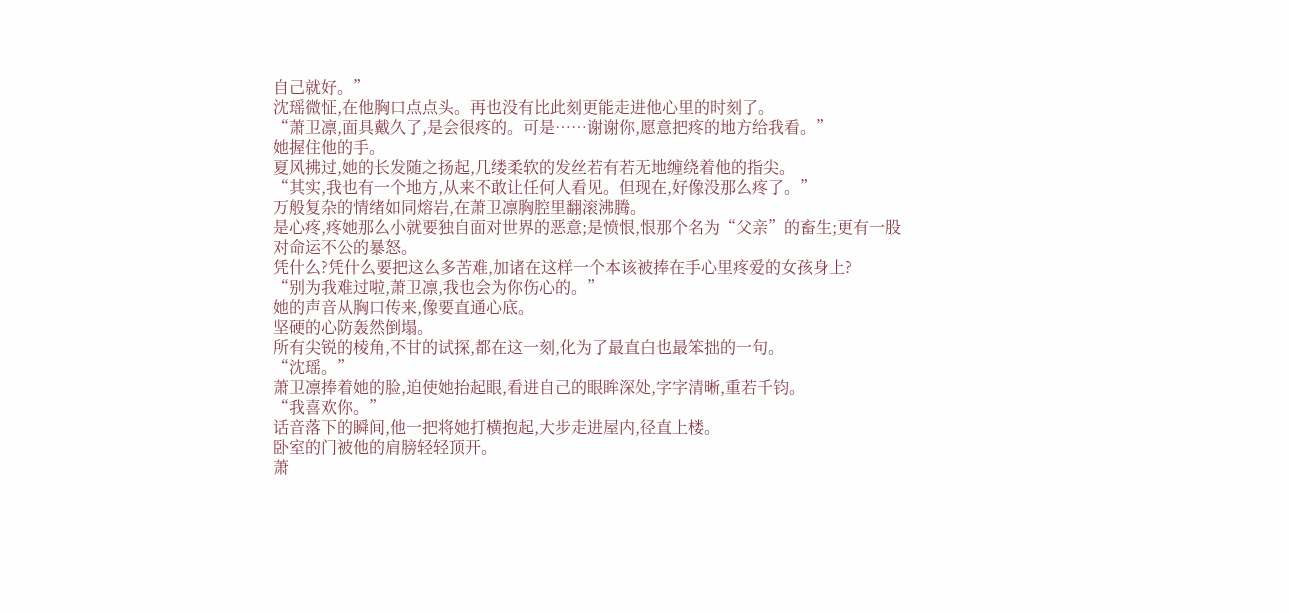自己就好。”
沈瑶微怔,在他胸口点点头。再也没有比此刻更能走进他心里的时刻了。
“萧卫凛,面具戴久了,是会很疼的。可是……谢谢你,愿意把疼的地方给我看。”
她握住他的手。
夏风拂过,她的长发随之扬起,几缕柔软的发丝若有若无地缠绕着他的指尖。
“其实,我也有一个地方,从来不敢让任何人看见。但现在,好像没那么疼了。”
万般复杂的情绪如同熔岩,在萧卫凛胸腔里翻滚沸腾。
是心疼,疼她那么小就要独自面对世界的恶意;是愤恨,恨那个名为“父亲”的畜生;更有一股对命运不公的暴怒。
凭什么?凭什么要把这么多苦难,加诸在这样一个本该被捧在手心里疼爱的女孩身上?
“别为我难过啦,萧卫凛,我也会为你伤心的。”
她的声音从胸口传来,像要直通心底。
坚硬的心防轰然倒塌。
所有尖锐的棱角,不甘的试探,都在这一刻,化为了最直白也最笨拙的一句。
“沈瑶。”
萧卫凛捧着她的脸,迫使她抬起眼,看进自己的眼眸深处,字字清晰,重若千钧。
“我喜欢你。”
话音落下的瞬间,他一把将她打横抱起,大步走进屋内,径直上楼。
卧室的门被他的肩膀轻轻顶开。
萧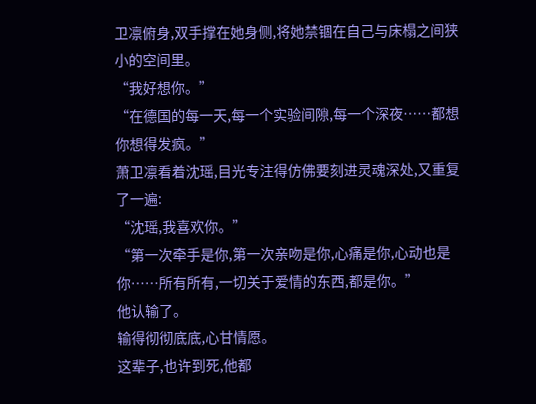卫凛俯身,双手撑在她身侧,将她禁锢在自己与床榻之间狭小的空间里。
“我好想你。”
“在德国的每一天,每一个实验间隙,每一个深夜……都想你想得发疯。”
萧卫凛看着沈瑶,目光专注得仿佛要刻进灵魂深处,又重复了一遍:
“沈瑶,我喜欢你。”
“第一次牵手是你,第一次亲吻是你,心痛是你,心动也是你……所有所有,一切关于爱情的东西,都是你。”
他认输了。
输得彻彻底底,心甘情愿。
这辈子,也许到死,他都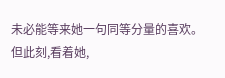未必能等来她一句同等分量的喜欢。
但此刻,看着她,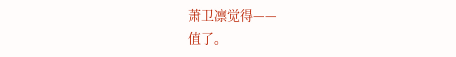萧卫凛觉得——
值了。